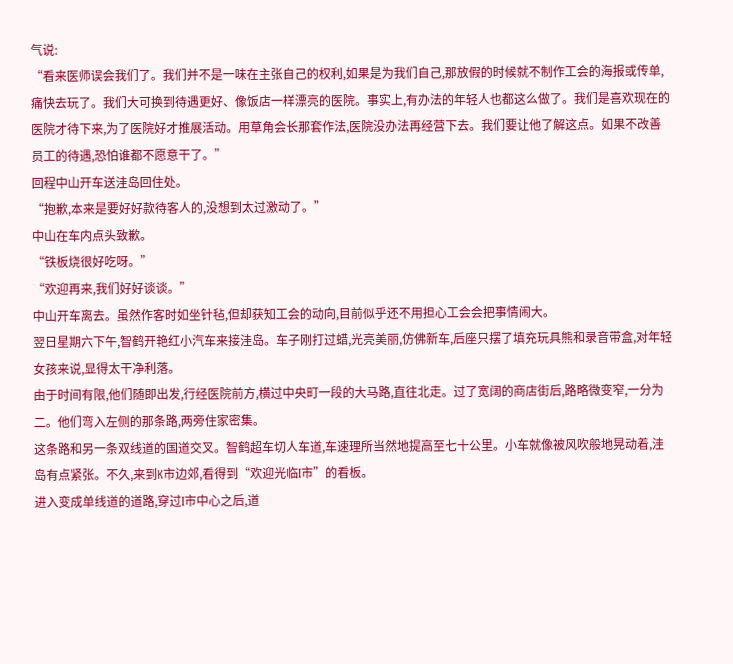气说:
“看来医师误会我们了。我们并不是一味在主张自己的权利,如果是为我们自己,那放假的时候就不制作工会的海报或传单,痛快去玩了。我们大可换到待遇更好、像饭店一样漂亮的医院。事实上,有办法的年轻人也都这么做了。我们是喜欢现在的医院才待下来,为了医院好才推展活动。用草角会长那套作法,医院没办法再经营下去。我们要让他了解这点。如果不改善员工的待遇,恐怕谁都不愿意干了。”
回程中山开车送洼岛回住处。
“抱歉,本来是要好好款待客人的,没想到太过激动了。”
中山在车内点头致歉。
“铁板烧很好吃呀。”
“欢迎再来,我们好好谈谈。”
中山开车离去。虽然作客时如坐针毡,但却获知工会的动向,目前似乎还不用担心工会会把事情闹大。
翌日星期六下午,智鹤开艳红小汽车来接洼岛。车子刚打过蜡,光亮美丽,仿佛新车,后座只摆了填充玩具熊和录音带盒,对年轻女孩来说,显得太干净利落。
由于时间有限,他们随即出发,行经医院前方,横过中央町一段的大马路,直往北走。过了宽阔的商店街后,路略微变窄,一分为二。他们弯入左侧的那条路,两旁住家密集。
这条路和另一条双线道的国道交叉。智鹤超车切人车道,车速理所当然地提高至七十公里。小车就像被风吹般地晃动着,洼岛有点紧张。不久,来到K市边郊,看得到“欢迎光临I市”的看板。
进入变成单线道的道路,穿过I市中心之后,道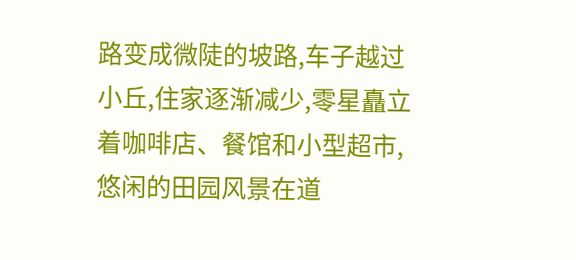路变成微陡的坡路,车子越过小丘,住家逐渐减少,零星矗立着咖啡店、餐馆和小型超市,悠闲的田园风景在道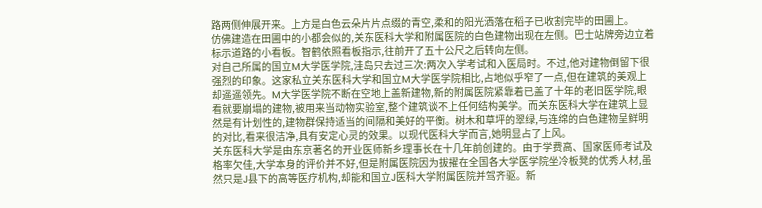路两侧伸展开来。上方是白色云朵片片点缀的青空,柔和的阳光洒落在稻子已收割完毕的田圃上。
仿佛建造在田圃中的小都会似的,关东医科大学和附属医院的白色建物出现在左侧。巴士站牌旁边立着标示道路的小看板。智鹤依照看板指示,往前开了五十公尺之后转向左侧。
对自己所属的国立M大学医学院,洼岛只去过三次:两次入学考试和入医局时。不过,他对建物倒留下很强烈的印象。这家私立关东医科大学和国立M大学医学院相比,占地似乎窄了一点,但在建筑的美观上却遥遥领先。M大学医学院不断在空地上盖新建物,新的附属医院紧靠着已盖了十年的老旧医学院,眼看就要崩塌的建物,被用来当动物实验室,整个建筑谈不上任何结构美学。而关东医科大学在建筑上显然是有计划性的,建物群保持适当的间隔和美好的平衡。树木和草坪的翠绿,与连绵的白色建物呈鲜明的对比,看来很洁净,具有安定心灵的效果。以现代医科大学而言,她明显占了上风。
关东医科大学是由东京著名的开业医师新乡理事长在十几年前创建的。由于学费高、国家医师考试及格率欠佳,大学本身的评价并不好,但是附属医院因为拔擢在全国各大学医学院坐冷板凳的优秀人材,虽然只是J县下的高等医疗机构,却能和国立J医科大学附属医院并驾齐驱。新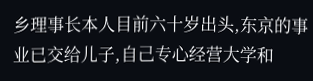乡理事长本人目前六十岁出头,东京的事业已交给儿子,自己专心经营大学和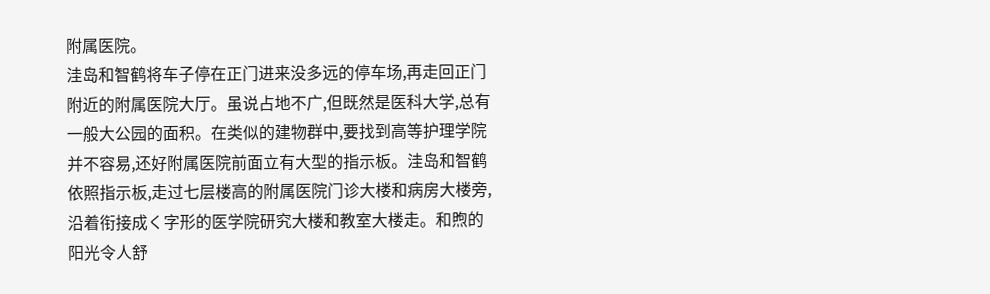附属医院。
洼岛和智鹤将车子停在正门进来没多远的停车场,再走回正门附近的附属医院大厅。虽说占地不广,但既然是医科大学,总有一般大公园的面积。在类似的建物群中,要找到高等护理学院并不容易,还好附属医院前面立有大型的指示板。洼岛和智鹤依照指示板,走过七层楼高的附属医院门诊大楼和病房大楼旁,沿着衔接成く字形的医学院研究大楼和教室大楼走。和煦的阳光令人舒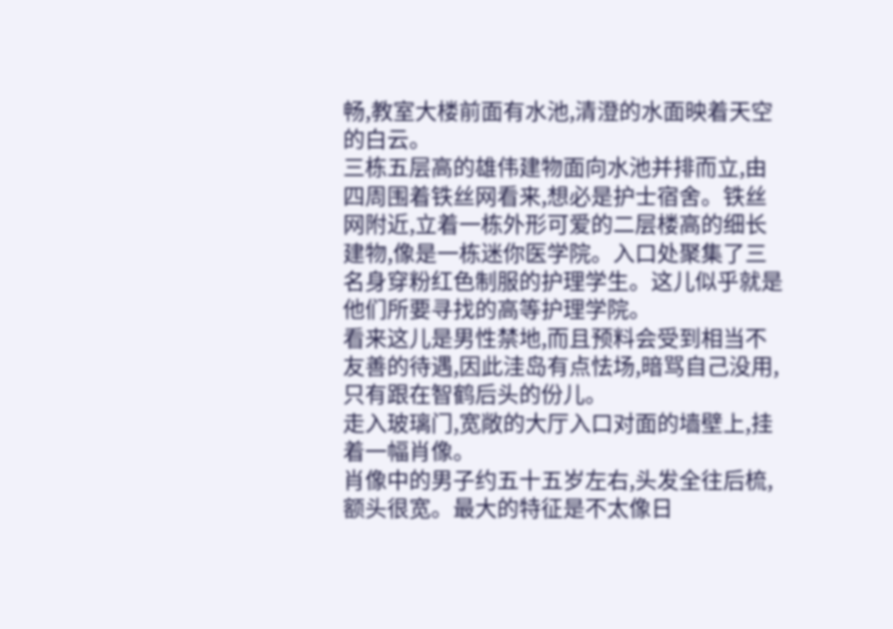畅,教室大楼前面有水池,清澄的水面映着天空的白云。
三栋五层高的雄伟建物面向水池并排而立,由四周围着铁丝网看来,想必是护士宿舍。铁丝网附近,立着一栋外形可爱的二层楼高的细长建物,像是一栋迷你医学院。入口处聚集了三名身穿粉红色制服的护理学生。这儿似乎就是他们所要寻找的高等护理学院。
看来这儿是男性禁地,而且预料会受到相当不友善的待遇,因此洼岛有点怯场,暗骂自己没用,只有跟在智鹤后头的份儿。
走入玻璃门,宽敞的大厅入口对面的墙壁上,挂着一幅肖像。
肖像中的男子约五十五岁左右,头发全往后梳,额头很宽。最大的特征是不太像日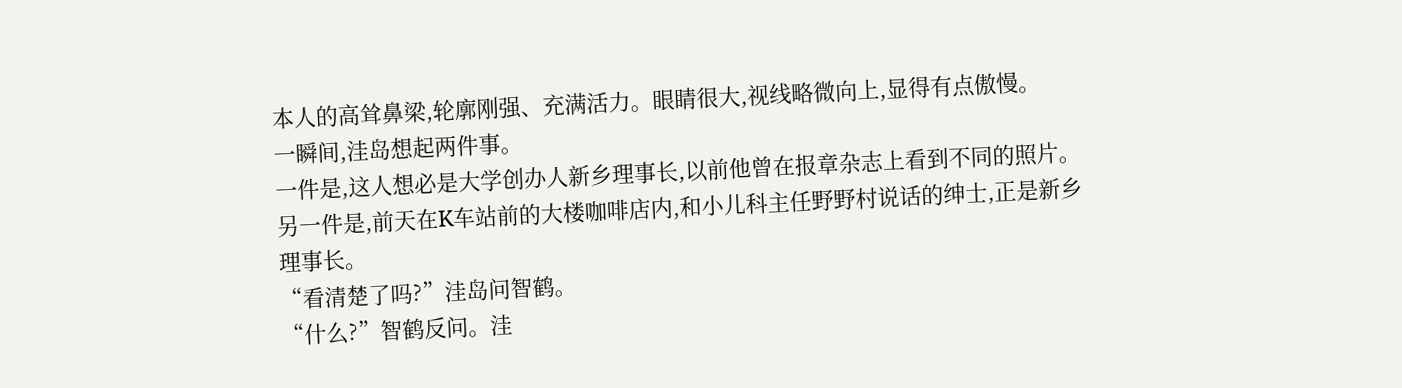本人的高耸鼻梁,轮廓刚强、充满活力。眼睛很大,视线略微向上,显得有点傲慢。
一瞬间,洼岛想起两件事。
一件是,这人想必是大学创办人新乡理事长,以前他曾在报章杂志上看到不同的照片。
另一件是,前天在K车站前的大楼咖啡店内,和小儿科主任野野村说话的绅士,正是新乡理事长。
“看清楚了吗?”洼岛问智鹤。
“什么?”智鹤反问。洼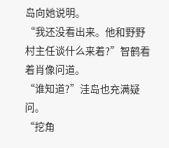岛向她说明。
“我还没看出来。他和野野村主任谈什么来着?”智鹤看着肖像问道。
“谁知道?”洼岛也充满疑问。
“挖角